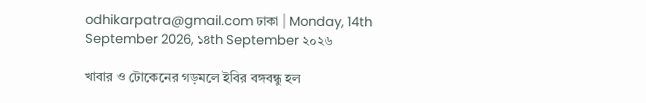odhikarpatra@gmail.com ঢাকা | Monday, 14th September 2026, ১৪th September ২০২৬

খাবার ও টোকেনের গড়মলে ইবির বঙ্গবন্ধু হল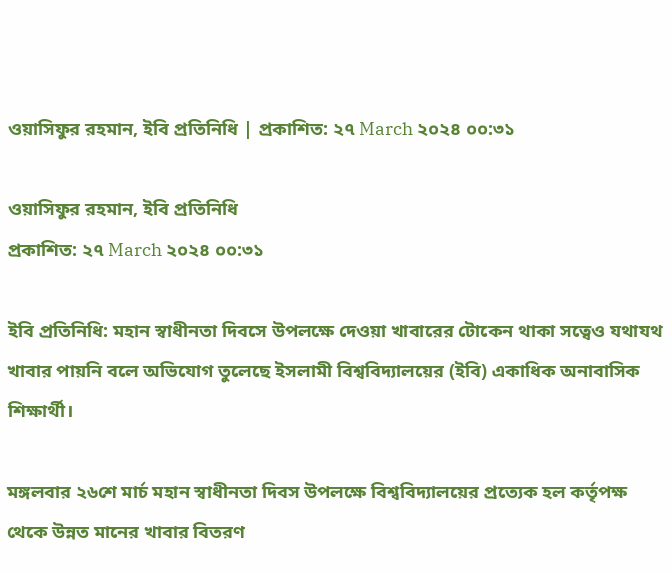ওয়াসিফুর রহমান, ইবি প্রতিনিধি | প্রকাশিত: ২৭ March ২০২৪ ০০:৩১

ওয়াসিফুর রহমান, ইবি প্রতিনিধি
প্রকাশিত: ২৭ March ২০২৪ ০০:৩১

ইবি প্রতিনিধি: মহান স্বাধীনতা দিবসে উপলক্ষে দেওয়া খাবারের টোকেন থাকা সত্বেও যথাযথ খাবার পায়নি বলে অভিযোগ তুলেছে ইসলামী বিশ্ববিদ্যালয়ের (ইবি) একাধিক অনাবাসিক শিক্ষার্থী।

মঙ্গলবার ২৬শে মার্চ মহান স্বাধীনতা দিবস উপলক্ষে বিশ্ববিদ্যালয়ের প্রত্যেক হল কর্তৃপক্ষ থেকে উন্নত মানের খাবার বিতরণ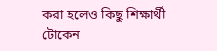করা হলেও কিছু শিক্ষার্থী টোকেন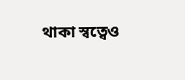থাকা স্বত্বেও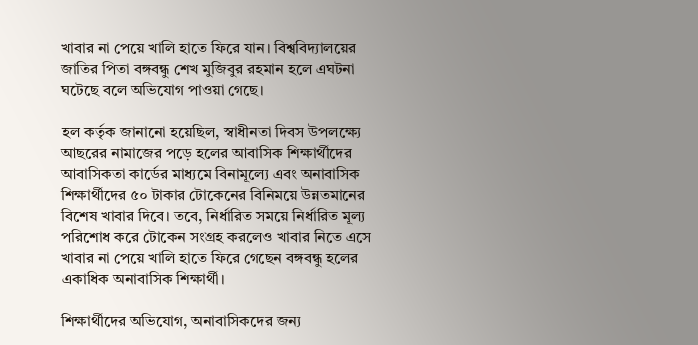খাবার না পেয়ে খালি হাতে ফিরে যান। বিশ্ববিদ্যালয়ের জাতির পিতা বঙ্গবন্ধু শেখ মুজিবুর রহমান হলে এঘটনা ঘটেছে বলে অভিযোগ পাওয়া গেছে।

হল কর্তৃক জানানো হয়েছিল, স্বাধীনতা দিবস উপলক্ষ্যে আছরের নামাজের পড়ে হলের আবাসিক শিক্ষার্থীদের আবাসিকতা কার্ডের মাধ্যমে বিনামূল্যে এবং অনাবাসিক শিক্ষার্থীদের ৫০ টাকার টোকেনের বিনিময়ে উন্নতমানের বিশেষ খাবার দিবে। তবে, নির্ধারিত সময়ে নির্ধারিত মূল্য পরিশোধ করে টোকেন সংগ্রহ করলেও খাবার নিতে এসে খাবার না পেয়ে খালি হাতে ফিরে গেছেন বঙ্গবন্ধু হলের একাধিক অনাবাসিক শিক্ষার্থী।

শিক্ষার্থীদের অভিযোগ, অনাবাসিকদের জন্য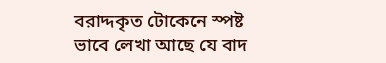বরাদ্দকৃত টোকেনে স্পষ্ট ভাবে লেখা আছে যে বাদ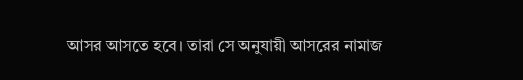আসর আসতে হবে। তারা সে অনুযায়ী আসরের নামাজ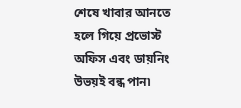শেষে খাবার আনতে হলে গিয়ে প্রভোস্ট অফিস এবং ডায়নিং উভয়ই বন্ধ পান৷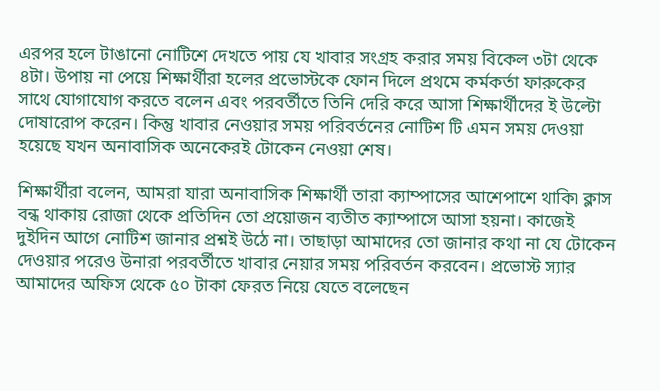এরপর হলে টাঙানো নোটিশে দেখতে পায় যে খাবার সংগ্রহ করার সময় বিকেল ৩টা থেকে ৪টা। উপায় না পেয়ে শিক্ষার্থীরা হলের প্রভোস্টকে ফোন দিলে প্রথমে কর্মকর্তা ফারুকের সাথে যোগাযোগ করতে বলেন এবং পরবর্তীতে তিনি দেরি করে আসা শিক্ষার্থীদের ই উল্টো দোষারোপ করেন। কিন্তু খাবার নেওয়ার সময় পরিবর্তনের নোটিশ টি এমন সময় দেওয়া হয়েছে যখন অনাবাসিক অনেকেরই টোকেন নেওয়া শেষ।

শিক্ষার্থীরা বলেন, আমরা যারা অনাবাসিক শিক্ষার্থী তারা ক্যাম্পাসের আশেপাশে থাকি৷ ক্লাস বন্ধ থাকায় রোজা থেকে প্রতিদিন তো প্রয়োজন ব্যতীত ক্যাম্পাসে আসা হয়না। কাজেই দুইদিন আগে নোটিশ জানার প্রশ্নই উঠে না। তাছাড়া আমাদের তো জানার কথা না যে টোকেন দেওয়ার পরেও উনারা পরবর্তীতে খাবার নেয়ার সময় পরিবর্তন করবেন। প্রভোস্ট স্যার আমাদের অফিস থেকে ৫০ টাকা ফেরত নিয়ে যেতে বলেছেন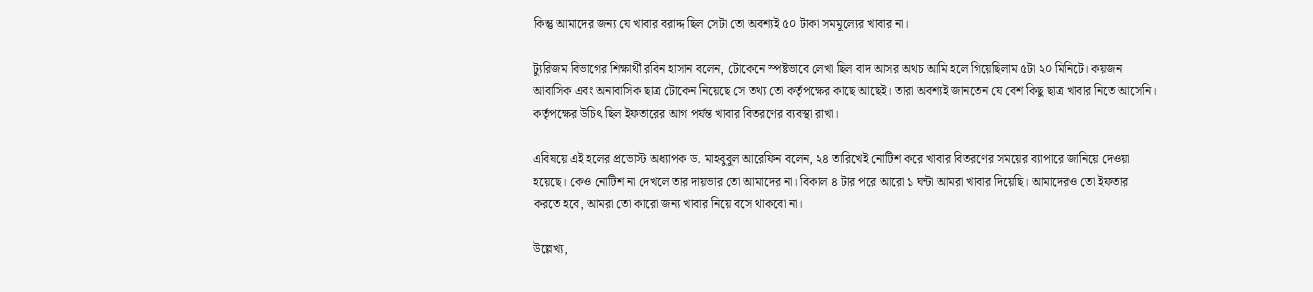কিন্তু আমাদের জন্য যে খাবার বরাদ্দ ছিল সেটা তো অবশ্যই ৫০ টাকা সমমূল্যের খাবার না।

ট্যুরিজম বিভাগের শিক্ষার্থী রবিন হাসান বলেন, টোকেনে স্পষ্টভাবে লেখা ছিল বাদ আসর অথচ আমি হলে গিয়েছিলাম ৫টা ২০ মিনিটে। কয়জন আবাসিক এবং অনাবাসিক ছাত্র টোকেন নিয়েছে সে তথ্য তো কর্তৃপক্ষের কাছে আছেই। তারা অবশ্যই জানতেন যে বেশ কিছু ছাত্র খাবার নিতে আসেনি। কর্তৃপক্ষের উচিৎ ছিল ইফতারের আগ পর্যন্ত খাবার বিতরণের ব্যবস্থা রাখা।

এবিষয়ে এই হলের প্রভোস্ট অধ্যাপক ড. মাহবুবুল আরেফিন বলেন, ২৪ তারিখেই নোটিশ করে খাবার বিতরণের সময়ের ব্যাপারে জানিয়ে দেওয়া হয়েছে। কেও নোটিশ না দেখলে তার দায়ভার তো আমাদের না। বিকাল ৪ টার পরে আরো ১ ঘন্টা আমরা খাবার দিয়েছি। আমাদেরও তো ইফতার করতে হবে, আমরা তো কারো জন্য খাবার নিয়ে বসে থাকবো না।

উল্লেখ্য,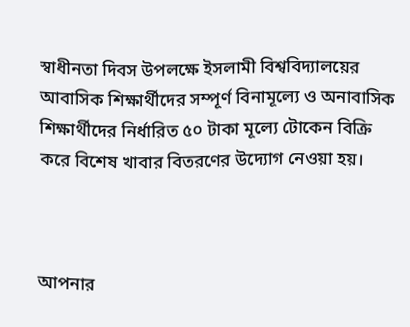স্বাধীনতা দিবস উপলক্ষে ইসলামী বিশ্ববিদ্যালয়ের আবাসিক শিক্ষার্থীদের সম্পূর্ণ বিনামূল্যে ও অনাবাসিক শিক্ষার্থীদের নির্ধারিত ৫০ টাকা মূল্যে টোকেন বিক্রি করে বিশেষ খাবার বিতরণের উদ্যোগ নেওয়া হয়।



আপনার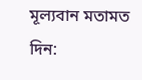মূল্যবান মতামত দিন: